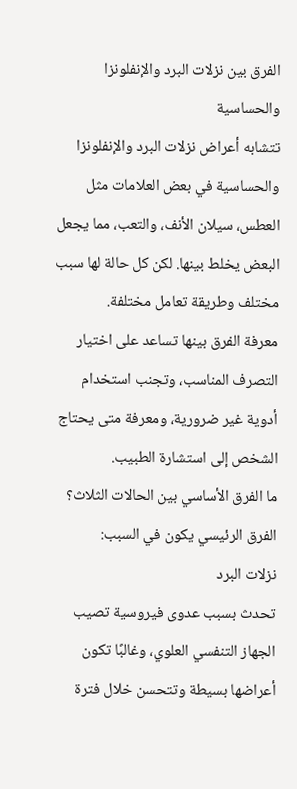الفرق بين نزلات البرد والإنفلونزا والحساسية
تتشابه أعراض نزلات البرد والإنفلونزا والحساسية في بعض العلامات مثل العطس، سيلان الأنف، والتعب، مما يجعل البعض يخلط بينها. لكن كل حالة لها سبب مختلف وطريقة تعامل مختلفة.
معرفة الفرق بينها تساعد على اختيار التصرف المناسب، وتجنب استخدام أدوية غير ضرورية، ومعرفة متى يحتاج الشخص إلى استشارة الطبيب.
ما الفرق الأساسي بين الحالات الثلاث؟
الفرق الرئيسي يكون في السبب:
نزلات البرد
تحدث بسبب عدوى فيروسية تصيب الجهاز التنفسي العلوي، وغالبًا تكون أعراضها بسيطة وتتحسن خلال فترة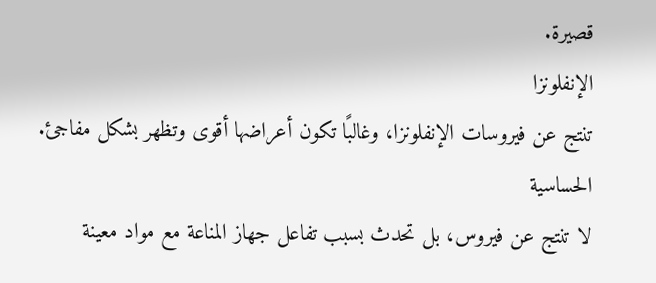قصيرة.
الإنفلونزا
تنتج عن فيروسات الإنفلونزا، وغالبًا تكون أعراضها أقوى وتظهر بشكل مفاجئ.
الحساسية
لا تنتج عن فيروس، بل تحدث بسبب تفاعل جهاز المناعة مع مواد معينة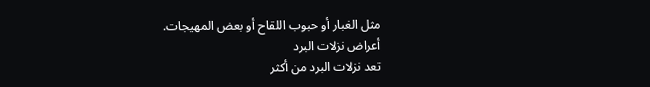مثل الغبار أو حبوب اللقاح أو بعض المهيجات.
أعراض نزلات البرد
تعد نزلات البرد من أكثر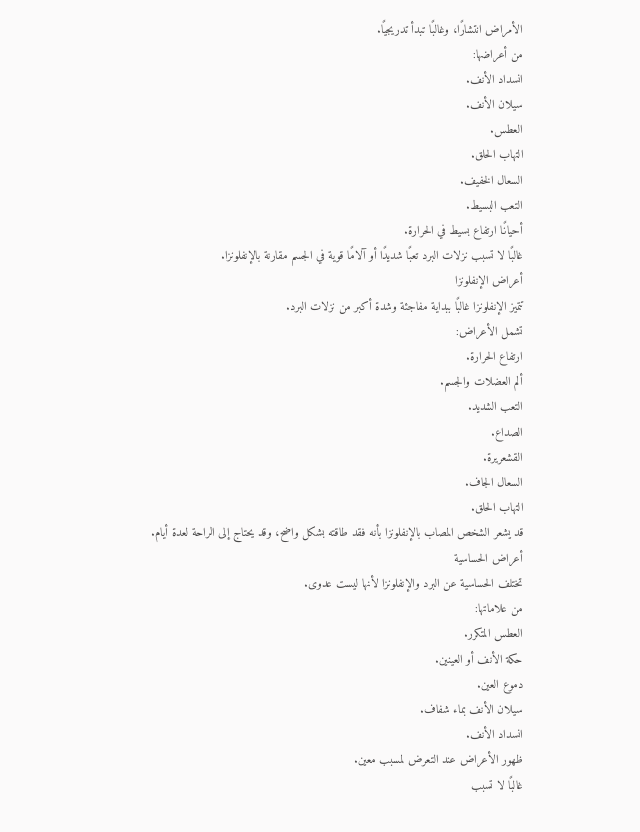الأمراض انتشارًا، وغالبًا تبدأ تدريجيًا.
من أعراضها:
انسداد الأنف.
سيلان الأنف.
العطس.
التهاب الحلق.
السعال الخفيف.
التعب البسيط.
أحيانًا ارتفاع بسيط في الحرارة.
غالبًا لا تسبب نزلات البرد تعبًا شديدًا أو آلامًا قوية في الجسم مقارنة بالإنفلونزا.
أعراض الإنفلونزا
تتميز الإنفلونزا غالبًا ببداية مفاجئة وشدة أكبر من نزلات البرد.
تشمل الأعراض:
ارتفاع الحرارة.
ألم العضلات والجسم.
التعب الشديد.
الصداع.
القشعريرة.
السعال الجاف.
التهاب الحلق.
قد يشعر الشخص المصاب بالإنفلونزا بأنه فقد طاقته بشكل واضح، وقد يحتاج إلى الراحة لعدة أيام.
أعراض الحساسية
تختلف الحساسية عن البرد والإنفلونزا لأنها ليست عدوى.
من علاماتها:
العطس المتكرر.
حكة الأنف أو العينين.
دموع العين.
سيلان الأنف بماء شفاف.
انسداد الأنف.
ظهور الأعراض عند التعرض لمسبب معين.
غالبًا لا تسبب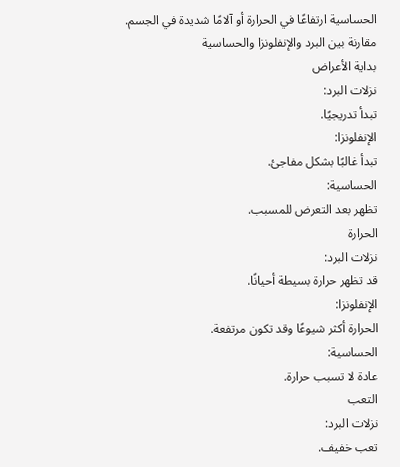الحساسية ارتفاعًا في الحرارة أو آلامًا شديدة في الجسم.
مقارنة بين البرد والإنفلونزا والحساسية
بداية الأعراض
نزلات البرد:
تبدأ تدريجيًا.
الإنفلونزا:
تبدأ غالبًا بشكل مفاجئ.
الحساسية:
تظهر بعد التعرض للمسبب.
الحرارة
نزلات البرد:
قد تظهر حرارة بسيطة أحيانًا.
الإنفلونزا:
الحرارة أكثر شيوعًا وقد تكون مرتفعة.
الحساسية:
عادة لا تسبب حرارة.
التعب
نزلات البرد:
تعب خفيف.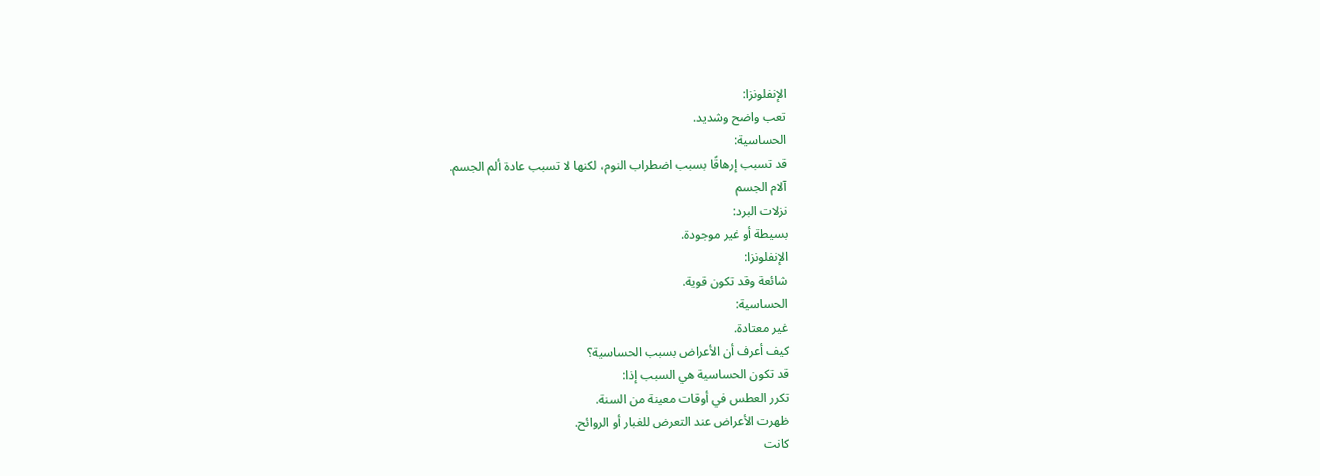الإنفلونزا:
تعب واضح وشديد.
الحساسية:
قد تسبب إرهاقًا بسبب اضطراب النوم، لكنها لا تسبب عادة ألم الجسم.
آلام الجسم
نزلات البرد:
بسيطة أو غير موجودة.
الإنفلونزا:
شائعة وقد تكون قوية.
الحساسية:
غير معتادة.
كيف أعرف أن الأعراض بسبب الحساسية؟
قد تكون الحساسية هي السبب إذا:
تكرر العطس في أوقات معينة من السنة.
ظهرت الأعراض عند التعرض للغبار أو الروائح.
كانت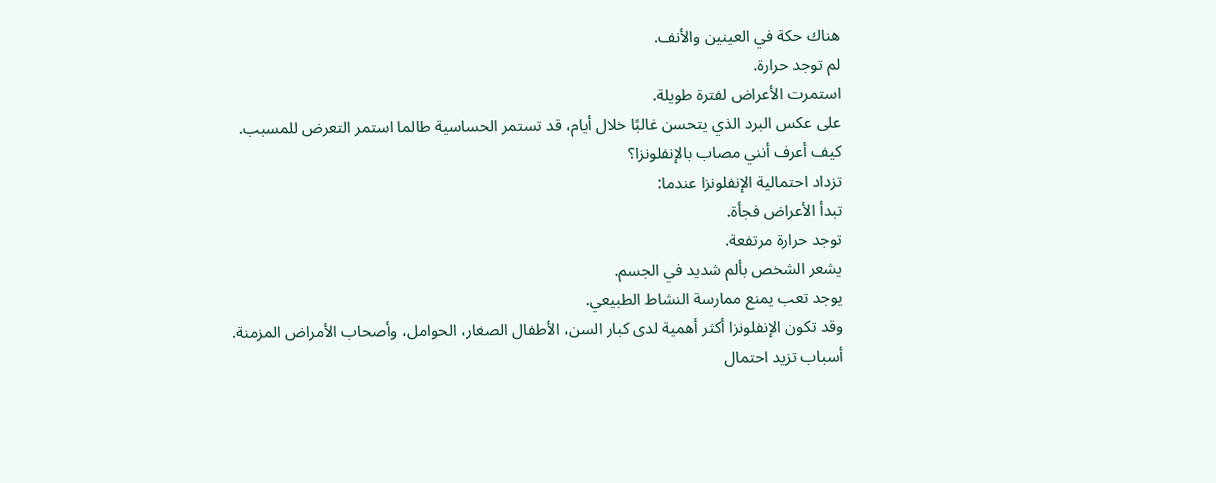هناك حكة في العينين والأنف.
لم توجد حرارة.
استمرت الأعراض لفترة طويلة.
على عكس البرد الذي يتحسن غالبًا خلال أيام، قد تستمر الحساسية طالما استمر التعرض للمسبب.
كيف أعرف أنني مصاب بالإنفلونزا؟
تزداد احتمالية الإنفلونزا عندما:
تبدأ الأعراض فجأة.
توجد حرارة مرتفعة.
يشعر الشخص بألم شديد في الجسم.
يوجد تعب يمنع ممارسة النشاط الطبيعي.
وقد تكون الإنفلونزا أكثر أهمية لدى كبار السن، الأطفال الصغار، الحوامل، وأصحاب الأمراض المزمنة.
أسباب تزيد احتمال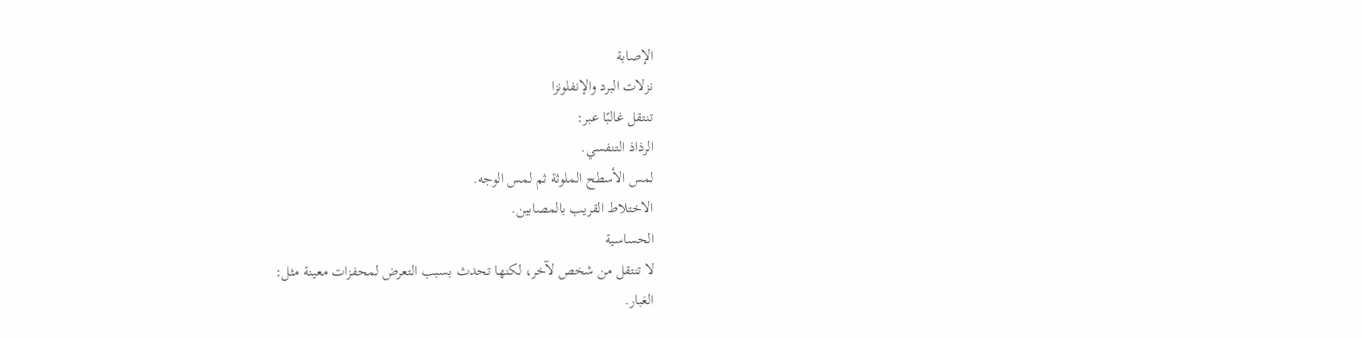الإصابة
نزلات البرد والإنفلونزا
تنتقل غالبًا عبر:
الرذاذ التنفسي.
لمس الأسطح الملوثة ثم لمس الوجه.
الاختلاط القريب بالمصابين.
الحساسية
لا تنتقل من شخص لآخر، لكنها تحدث بسبب التعرض لمحفزات معينة مثل:
الغبار.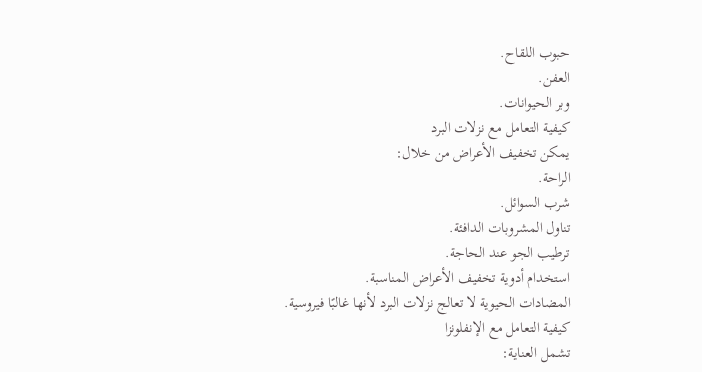حبوب اللقاح.
العفن.
وبر الحيوانات.
كيفية التعامل مع نزلات البرد
يمكن تخفيف الأعراض من خلال:
الراحة.
شرب السوائل.
تناول المشروبات الدافئة.
ترطيب الجو عند الحاجة.
استخدام أدوية تخفيف الأعراض المناسبة.
المضادات الحيوية لا تعالج نزلات البرد لأنها غالبًا فيروسية.
كيفية التعامل مع الإنفلونزا
تشمل العناية: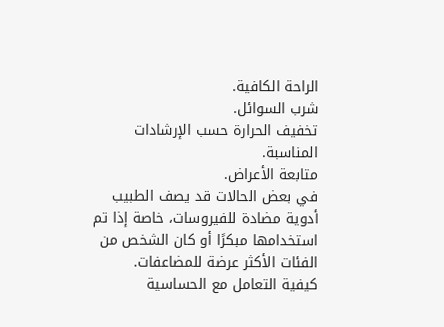الراحة الكافية.
شرب السوائل.
تخفيف الحرارة حسب الإرشادات المناسبة.
متابعة الأعراض.
في بعض الحالات قد يصف الطبيب أدوية مضادة للفيروسات، خاصة إذا تم استخدامها مبكرًا أو كان الشخص من الفئات الأكثر عرضة للمضاعفات.
كيفية التعامل مع الحساسية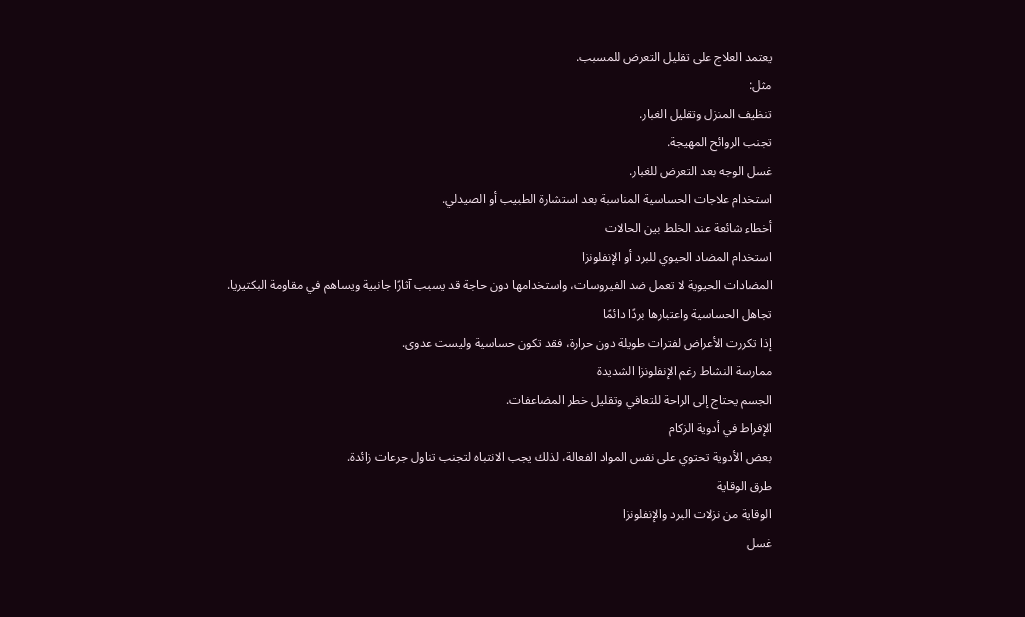يعتمد العلاج على تقليل التعرض للمسبب.
مثل:
تنظيف المنزل وتقليل الغبار.
تجنب الروائح المهيجة.
غسل الوجه بعد التعرض للغبار.
استخدام علاجات الحساسية المناسبة بعد استشارة الطبيب أو الصيدلي.
أخطاء شائعة عند الخلط بين الحالات
استخدام المضاد الحيوي للبرد أو الإنفلونزا
المضادات الحيوية لا تعمل ضد الفيروسات، واستخدامها دون حاجة قد يسبب آثارًا جانبية ويساهم في مقاومة البكتيريا.
تجاهل الحساسية واعتبارها بردًا دائمًا
إذا تكررت الأعراض لفترات طويلة دون حرارة، فقد تكون حساسية وليست عدوى.
ممارسة النشاط رغم الإنفلونزا الشديدة
الجسم يحتاج إلى الراحة للتعافي وتقليل خطر المضاعفات.
الإفراط في أدوية الزكام
بعض الأدوية تحتوي على نفس المواد الفعالة، لذلك يجب الانتباه لتجنب تناول جرعات زائدة.
طرق الوقاية
الوقاية من نزلات البرد والإنفلونزا
غسل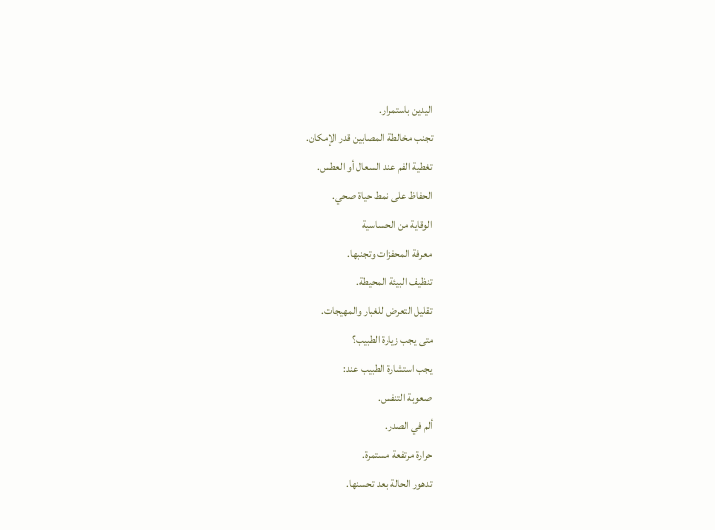اليدين باستمرار.
تجنب مخالطة المصابين قدر الإمكان.
تغطية الفم عند السعال أو العطس.
الحفاظ على نمط حياة صحي.
الوقاية من الحساسية
معرفة المحفزات وتجنبها.
تنظيف البيئة المحيطة.
تقليل التعرض للغبار والمهيجات.
متى يجب زيارة الطبيب؟
يجب استشارة الطبيب عند:
صعوبة التنفس.
ألم في الصدر.
حرارة مرتفعة مستمرة.
تدهور الحالة بعد تحسنها.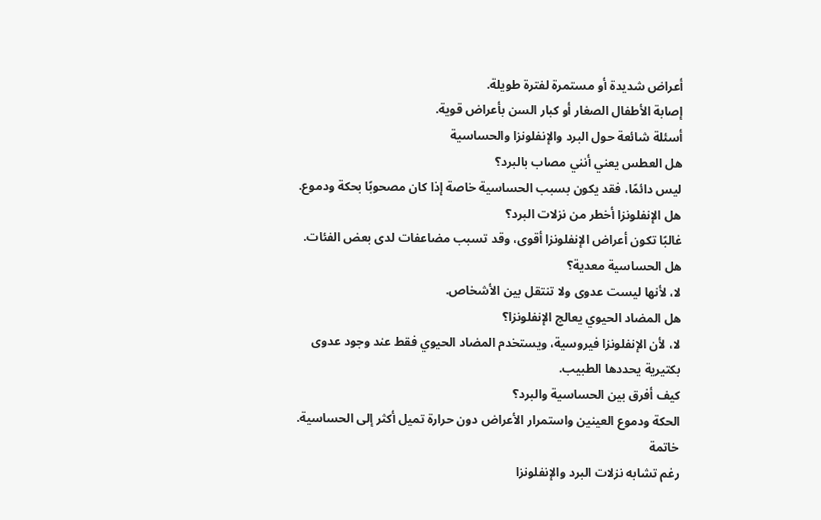أعراض شديدة أو مستمرة لفترة طويلة.
إصابة الأطفال الصغار أو كبار السن بأعراض قوية.
أسئلة شائعة حول البرد والإنفلونزا والحساسية
هل العطس يعني أنني مصاب بالبرد؟
ليس دائمًا، فقد يكون بسبب الحساسية خاصة إذا كان مصحوبًا بحكة ودموع.
هل الإنفلونزا أخطر من نزلات البرد؟
غالبًا تكون أعراض الإنفلونزا أقوى، وقد تسبب مضاعفات لدى بعض الفئات.
هل الحساسية معدية؟
لا، لأنها ليست عدوى ولا تنتقل بين الأشخاص.
هل المضاد الحيوي يعالج الإنفلونزا؟
لا، لأن الإنفلونزا فيروسية، ويستخدم المضاد الحيوي فقط عند وجود عدوى بكتيرية يحددها الطبيب.
كيف أفرق بين الحساسية والبرد؟
الحكة ودموع العينين واستمرار الأعراض دون حرارة تميل أكثر إلى الحساسية.
خاتمة
رغم تشابه نزلات البرد والإنفلونزا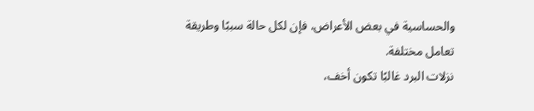والحساسية في بعض الأعراض، فإن لكل حالة سببًا وطريقة تعامل مختلفة.
نزلات البرد غالبًا تكون أخف،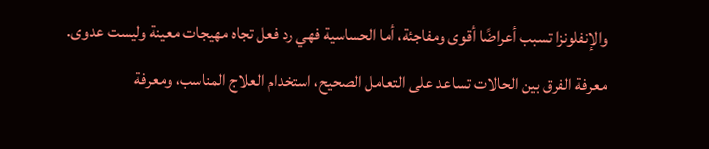والإنفلونزا تسبب أعراضًا أقوى ومفاجئة، أما الحساسية فهي رد فعل تجاه مهيجات معينة وليست عدوى.
معرفة الفرق بين الحالات تساعد على التعامل الصحيح، استخدام العلاج المناسب، ومعرفة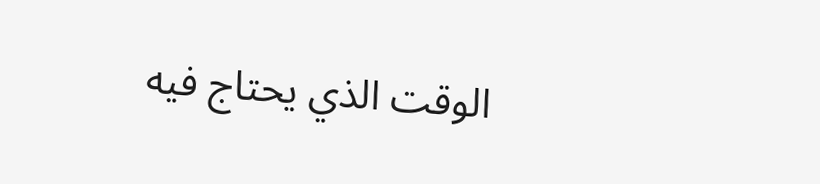الوقت الذي يحتاج فيه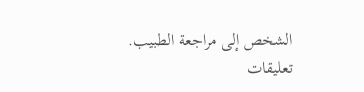الشخص إلى مراجعة الطبيب.
تعليقات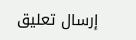إرسال تعليق